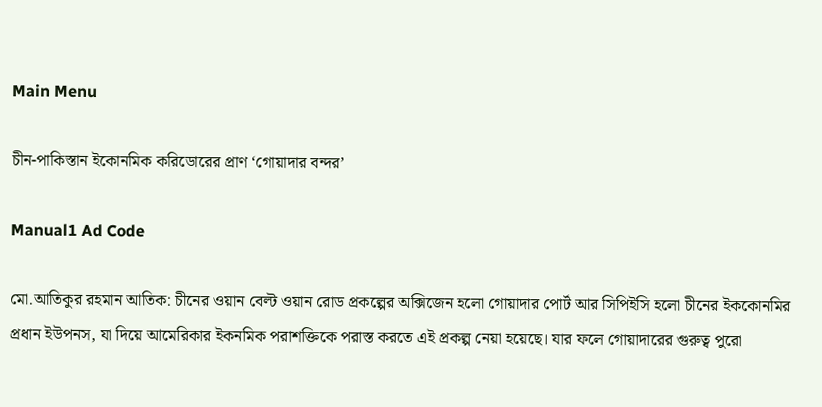Main Menu

চীন-পাকিস্তান ইকোনমিক করিডোরের প্রাণ ‘গোয়াদার বন্দর’

Manual1 Ad Code

মো.আতিকুর রহমান আতিক: চীনের ওয়ান বেল্ট ওয়ান রোড প্রকল্পের অক্সিজেন হলো গোয়াদার পোর্ট আর সিপিইসি হলো চীনের ইককোনমির প্রধান ইউপনস, যা দিয়ে আমেরিকার ইকনমিক পরাশক্তিকে পরাস্ত করতে এই প্রকল্প নেয়া হয়েছে। যার ফলে গোয়াদারের গুরুত্ব পুরো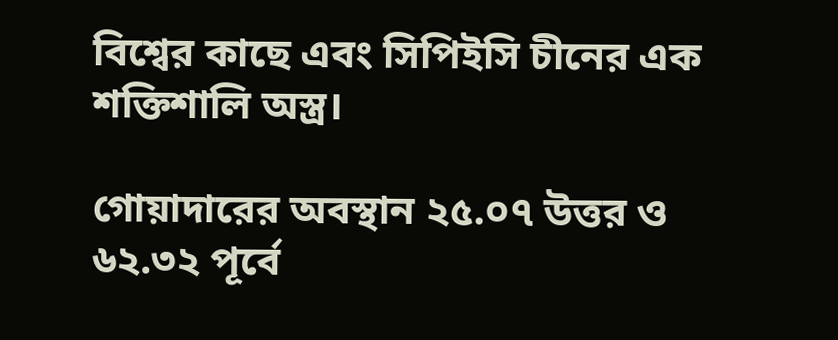বিশ্বের কাছে এবং সিপিইসি চীনের এক শক্তিশালি অস্ত্র।

গোয়াদারের অবস্থান ২৫.০৭ উত্তর ও ৬২.৩২ পূর্বে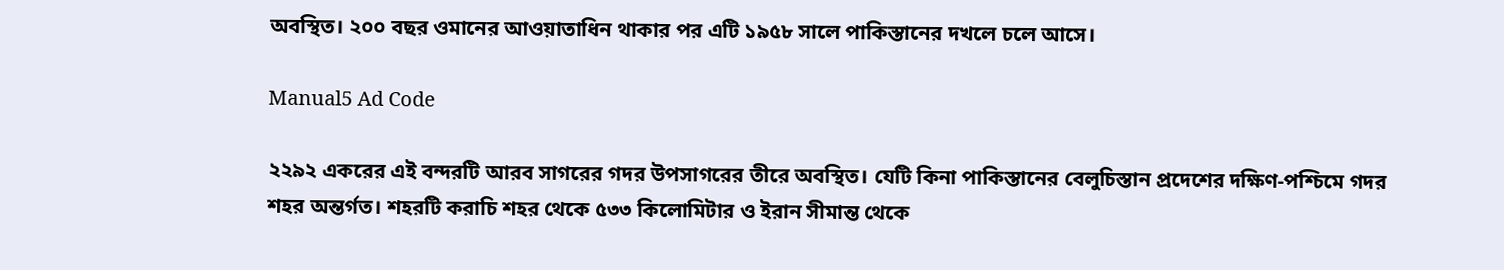অবস্থিত। ২০০ বছর ওমানের আওয়াতাধিন থাকার পর এটি ১৯৫৮ সালে পাকিস্তানের দখলে চলে আসে।

Manual5 Ad Code

২২৯২ একরের এই বন্দরটি আরব সাগরের গদর উপসাগরের তীরে অবস্থিত। যেটি কিনা পাকিস্তানের বেলুচিস্তান প্রদেশের দক্ষিণ-পশ্চিমে গদর শহর অন্তর্গত। শহরটি করাচি শহর থেকে ৫৩৩ কিলোমিটার ও ইরান সীমান্ত থেকে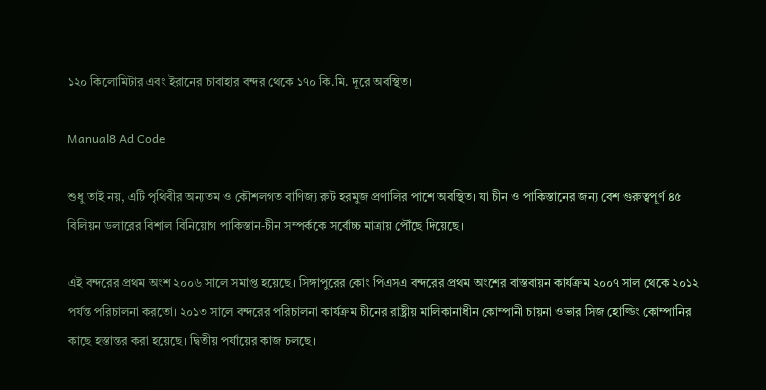১২০ কিলোমিটার এবং ইরানের চাবাহার বন্দর থেকে ১৭০ কি.মি. দূরে অবস্থিত।

Manual8 Ad Code

শুধু তাই নয়, এটি পৃথিবীর অন্যতম ও কৌশলগত বাণিজ্য রুট হরমুজ প্রণালির পাশে অবস্থিত। যা চীন ও পাকিস্তানের জন্য বেশ গুরুত্বপূর্ণ ৪৫ বিলিয়ন ডলারের বিশাল বিনিয়োগ পাকিস্তান-চীন সম্পর্ককে সর্বোচ্চ মাত্রায় পৌঁছে দিয়েছে।

এই বন্দরের প্রথম অংশ ২০০৬ সালে সমাপ্ত হয়েছে। সিঙ্গাপুরের কোং পিএসএ বন্দরের প্রথম অংশের বাস্তবায়ন কার্যক্রম ২০০৭ সাল থেকে ২০১২ পর্যন্ত পরিচালনা করতো। ২০১৩ সালে বন্দরের পরিচালনা কার্যক্রম চীনের রাষ্ট্রীয় মালিকানাধীন কোম্পানী চায়না ওভার সিজ হোল্ডিং কোম্পানির কাছে হস্তান্তর করা হয়েছে। দ্বিতীয় পর্যায়ের কাজ চলছে।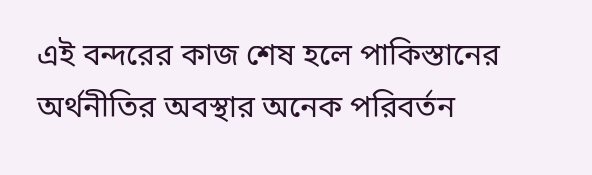এই বন্দরের কাজ শেষ হলে পাকিস্তানের অর্থনীতির অবস্থার অনেক পরিবর্তন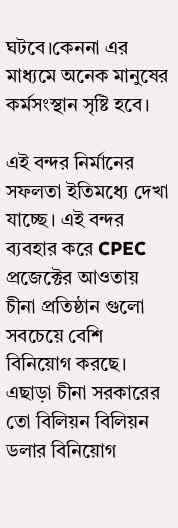ঘটবে।কেননা এর মাধ্যমে অনেক মানুষের কর্মসংস্থান সৃষ্টি হবে।

এই বন্দর নির্মানের সফলতা ইতিমধ্যে দেখা যাচ্ছে। এই বন্দর ব্যবহার করে CPEC প্রজেক্টের আওতায় চীনা প্রতিষ্ঠান গুলো সবচেয়ে বেশি বিনিয়োগ করছে। এছাড়া চীনা সরকারের তো বিলিয়ন বিলিয়ন ডলার বিনিয়োগ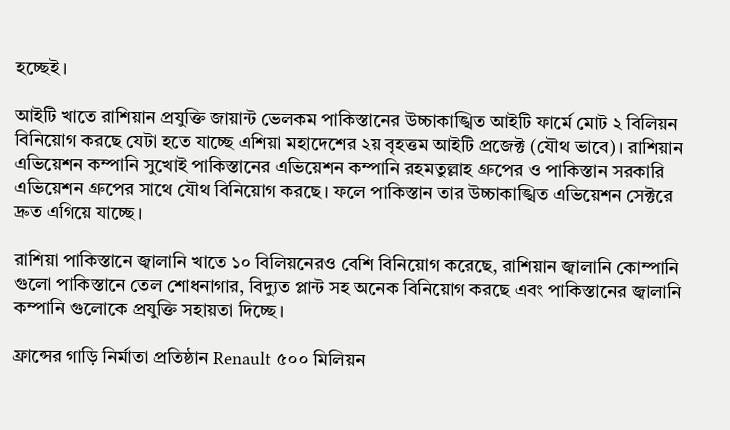হচ্ছেই।

আইটি খাতে রাশিয়ান প্রযুক্তি জায়ান্ট ভেলকম পাকিস্তানের উচ্চাকাঙ্খিত আইটি ফার্মে মোট ২ বিলিয়ন বিনিয়োগ করছে যেটা হতে যাচ্ছে এশিয়া মহাদেশের ২য় বৃহত্তম আইটি প্রজেক্ট (যৌথ ভাবে)। রাশিয়ান এভিয়েশন কম্পানি সুখোই পাকিস্তানের এভিয়েশন কম্পানি রহমতুল্লাহ গ্রুপের ও পাকিস্তান সরকারি এভিয়েশন গ্রুপের সাথে যৌথ বিনিয়োগ করছে। ফলে পাকিস্তান তার উচ্চাকাঙ্খিত এভিয়েশন সেক্টরে দ্রুত এগিয়ে যাচ্ছে।

রাশিয়া পাকিস্তানে জ্বালানি খাতে ১০ বিলিয়নেরও বেশি বিনিয়োগ করেছে, রাশিয়ান জ্বালানি কোম্পানি গুলো পাকিস্তানে তেল শোধনাগার, বিদ্যুত প্লান্ট সহ অনেক বিনিয়োগ করছে এবং পাকিস্তানের জ্বালানি কম্পানি গুলোকে প্রযুক্তি সহায়তা দিচ্ছে।

ফ্রান্সের গাড়ি নির্মাতা প্রতিষ্ঠান Renault ৫০০ মিলিয়ন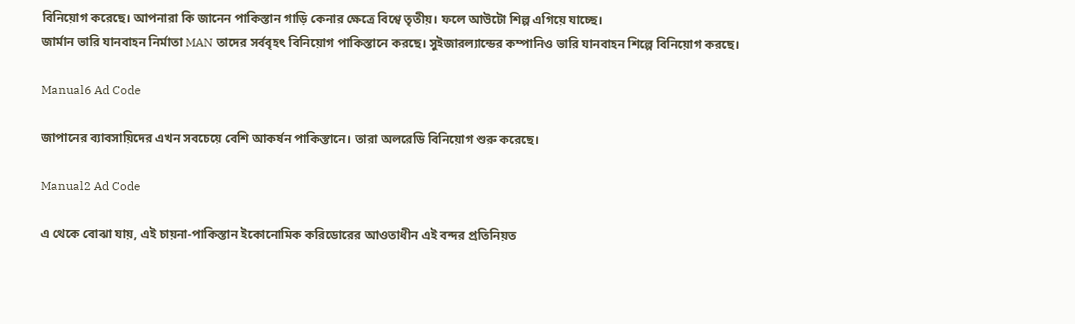বিনিয়োগ করেছে। আপনারা কি জানেন পাকিস্তান গাড়ি কেনার ক্ষেত্রে বিশ্বে তৃতীয়। ফলে আউটো শিল্প এগিয়ে যাচ্ছে।
জার্মান ভারি যানবাহন নির্মাতা MAN তাদের সর্ববৃহৎ বিনিয়োগ পাকিস্তানে করছে। সুইজারল্যান্ডের কম্পানিও ভারি যানবাহন শিল্পে বিনিয়োগ করছে।

Manual6 Ad Code

জাপানের ব্যাবসায়িদের এখন সবচেয়ে বেশি আকর্ষন পাকিস্তানে। তারা অলরেডি বিনিয়োগ শুরু করেছে।

Manual2 Ad Code

এ থেকে বোঝা যায়, এই চায়না-পাকিস্তান ইকোনোমিক করিডোরের আওতাধীন এই বন্দর প্রতিনিয়ত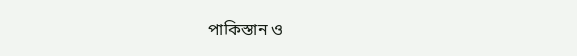পাকিস্তান ও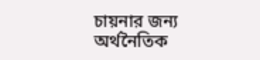চায়নার জন্য অর্থনৈতিক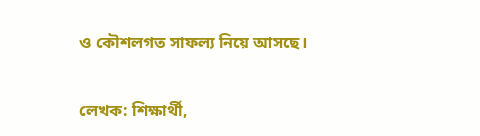ও কৌশলগত সাফল্য নিয়ে আসছে।

লেখক: শিক্ষার্থী,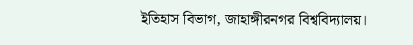ইতিহাস বিভাগ, জাহাঙ্গীরনগর বিশ্ববিদ্যালয়।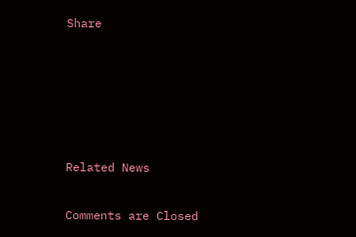Share





Related News

Comments are Closed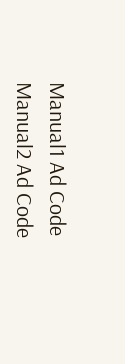Manual1 Ad Code
Manual2 Ad Code